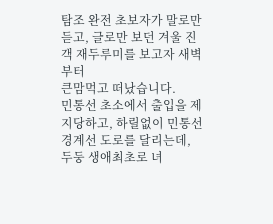탐조 완전 초보자가 말로만 듣고, 글로만 보던 겨울 진객 재두루미를 보고자 새벽부터
큰맘먹고 떠났습니다.
민통선 초소에서 출입을 제지당하고, 하릴없이 민통선 경계선 도로를 달리는데,
두둥 생애최초로 녀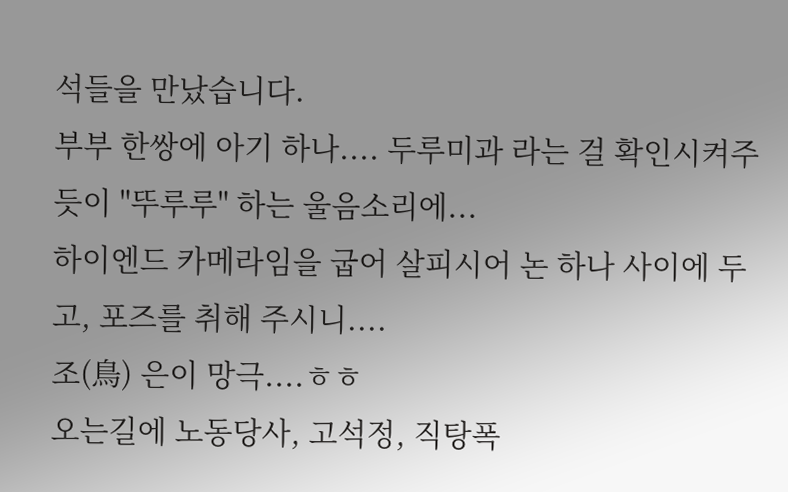석들을 만났습니다.
부부 한쌍에 아기 하나.... 두루미과 라는 걸 확인시켜주듯이 "뚜루루" 하는 울음소리에...
하이엔드 카메라임을 굽어 살피시어 논 하나 사이에 두고, 포즈를 취해 주시니....
조(鳥) 은이 망극....ㅎㅎ
오는길에 노동당사, 고석정, 직탕폭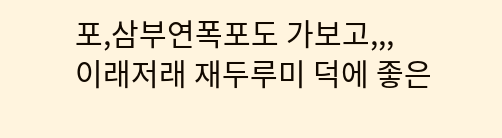포,삼부연폭포도 가보고,,,
이래저래 재두루미 덕에 좋은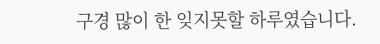구경 많이 한 잊지못할 하루였습니다.